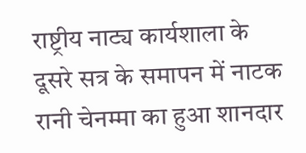राष्ट्रीय नाट्य कार्यशाला के दूसरे सत्र के समापन में नाटक रानी चेनम्मा का हुआ शानदार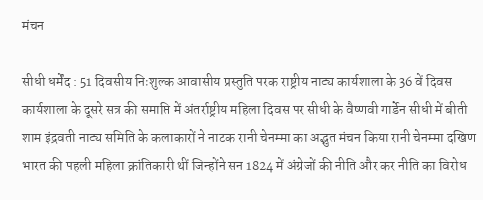मंचन

सीधी धर्मेंद : 51 दिवसीय निःशुल्क आवासीय प्रस्तुति परक राष्ट्रीय नाट्य कार्यशाला के 36 वें दिवस कार्यशाला के दूसरे सत्र की समाप्ति में अंतर्राष्ट्रीय महिला दिवस पर सीधी के वैष्णवी गार्डेन सीधी में बीती शाम इंद्रवती नाट्य समिति के कलाकारों ने नाटक रानी चेनम्मा का अद्भुत मंचन किया रानी चेनम्मा दखिण भारत की पहली महिला क्रांतिकारी थीं जिन्होंने सन 1824 में अंग्रेजों की नीति और कर नीति का विरोध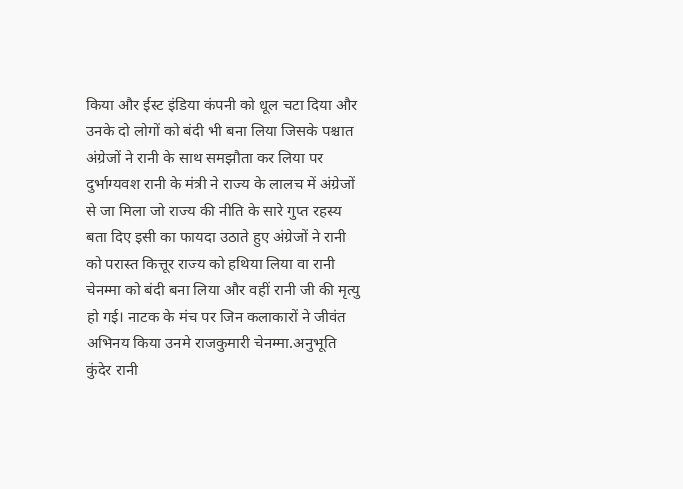किया और ईस्ट इंडिया कंपनी को धूल चटा दिया और उनके दो लोगों को बंदी भी बना लिया जिसके पश्चात अंग्रेजों ने रानी के साथ समझौता कर लिया पर दुर्भाग्यवश रानी के मंत्री ने राज्य के लालच में अंग्रेजों से जा मिला जो राज्य की नीति के सारे गुप्त रहस्य बता दिए इसी का फायदा उठाते हुए अंग्रेजों ने रानी को परास्त कित्तूर राज्य को हथिया लिया वा रानी चेनम्मा को बंदी बना लिया और वहीं रानी जी की मृत्यु हो गई। नाटक के मंच पर जिन कलाकारों ने जीवंत अभिनय किया उनमे राजकुमारी चेनम्मा.अनुभूति कुंदेर रानी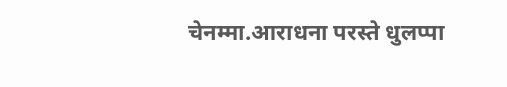चेनम्मा.आराधना परस्ते धुलप्पा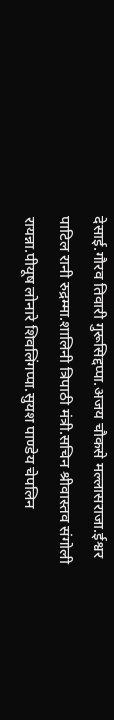देसाई.गौरव तिवारी गुरूसिद्दप्पा.अजय चौकसे मल्लासराजा.ईश्वर पाटिल रानी रुद्रम्मा.शालिनी त्रिपाठी मंत्री.सचिन श्रीवास्तव संगोली रायन्ना.पीयूष लोनारे शिवलिंगप्पा.सुयश पाण्डेय चेपलिन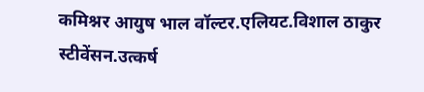कमिश्नर आयुष भाल वॉल्टर.एलियट.विशाल ठाकुर स्टीवेंसन.उत्कर्ष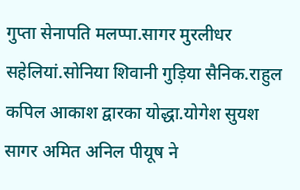गुप्ता सेनापति मलप्पा.सागर मुरलीधर सहेलियां.सोनिया शिवानी गुड़िया सैनिक.राहुल कपिल आकाश द्वारका योद्धा.योगेश सुयश सागर अमित अनिल पीयूष ने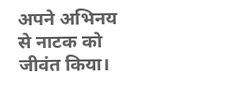अपने अभिनय से नाटक को जीवंत किया।